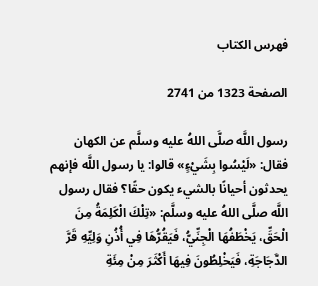فهرس الكتاب

الصفحة 1323 من 2741

رسول اللَّه صلَّى اللهُ عليه وسلَّم عن الكهان فقال: «لَيْسُوا بِشَيْءٍ» قالوا: يا رسول اللَّه فإنهم يحدثون أحيانًا بالشيء يكون حقًا؟ فقال رسول اللَّه صلَّى اللهُ عليه وسلَّم: «تِلْكَ الْكَلِمَةُ مِنَ الْحَقِّ، يَخْطَفُهَا الْجِنِّيُّ، فَيَقُرُّهَا فِي أُذُنِ وَلِيِّهِ قَرَّ الدَّجَاجَةِ، فَيَخْلِطُونَ فِيهَا أَكْثَرَ مِنْ مِئَةِ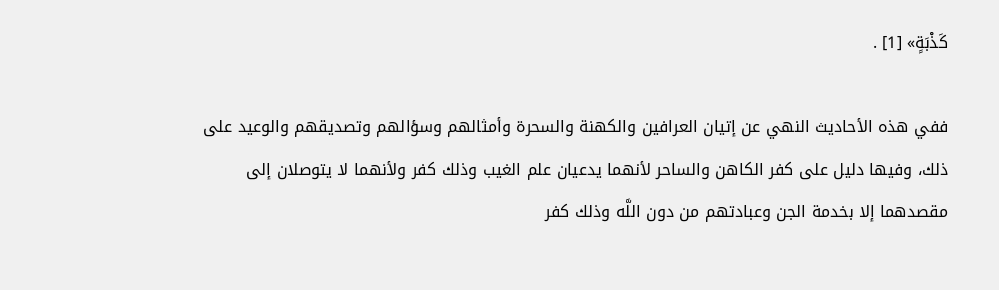كَذْبَةٍ» [1] .

ففي هذه الأحاديث النهي عن إتيان العرافين والكهنة والسحرة وأمثالهم وسؤالهم وتصديقهم والوعيد على ذلك، وفيها دليل على كفر الكاهن والساحر لأنهما يدعيان علم الغيب وذلك كفر ولأنهما لا يتوصلان إلى مقصدهما إلا بخدمة الجن وعبادتهم من دون اللَّه وذلك كفر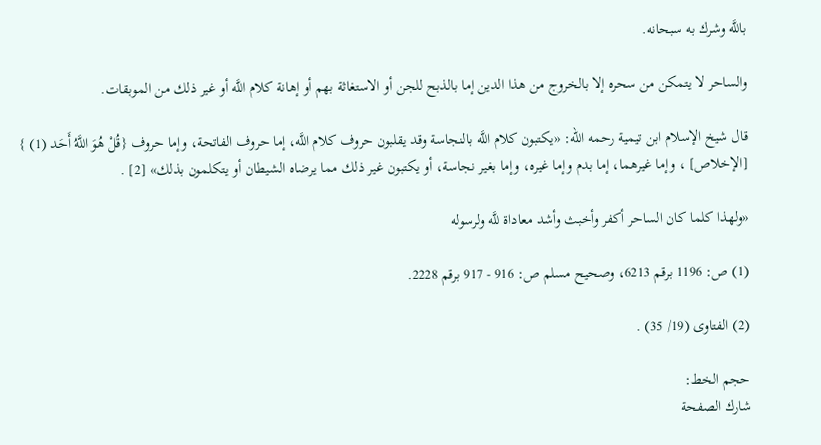باللَّه وشرك به سبحانه.

والساحر لا يتمكن من سحره إلا بالخروج من هذا الدين إما بالذبح للجن أو الاستغاثة بهم أو إهانة كلام اللَّه أو غير ذلك من الموبقات.

قال شيخ الإسلام ابن تيمية رحمه الله: «يكتبون كلام اللَّه بالنجاسة وقد يقلبون حروف كلام اللَّه، إما حروف الفاتحة، وإما حروف {قُلْ هُوَ اللَّهُ أَحَد (1) } [الإخلاص] ، وإما غيرهما، إما بدم وإما غيره، وإما بغير نجاسة، أو يكتبون غير ذلك مما يرضاه الشيطان أو يتكلمون بذلك» [2] .

«ولهذا كلما كان الساحر أكفر وأخبث وأشد معاداة للَّه ولرسوله

(1) ص: 1196 برقم 6213، وصحيح مسلم ص: 916 - 917 برقم 2228.

(2) الفتاوى (19/ 35) .

حجم الخط:
شارك الصفحة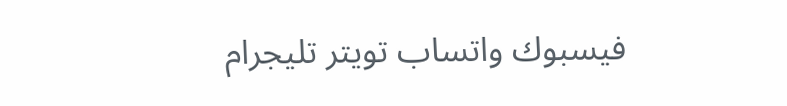فيسبوك واتساب تويتر تليجرام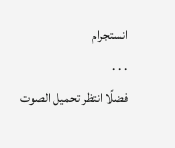انستجرام
. . .
فضلًا انتظر تحميل الصوت